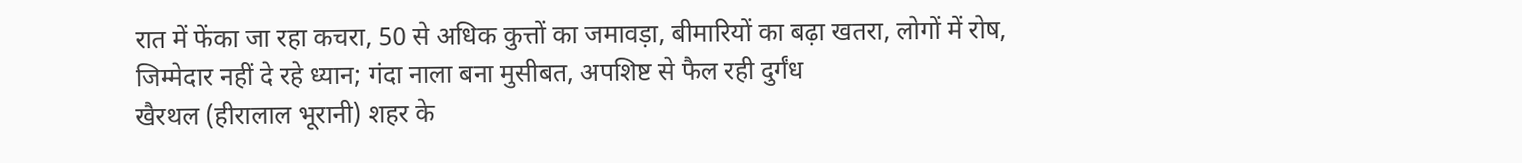रात में फेंका जा रहा कचरा, 50 से अधिक कुत्तों का जमावड़ा, बीमारियों का बढ़ा खतरा, लोगों में रोष, जिम्मेदार नहीं दे रहे ध्यान; गंदा नाला बना मुसीबत, अपशिष्ट से फैल रही दुर्गंध
खैरथल (हीरालाल भूरानी) शहर के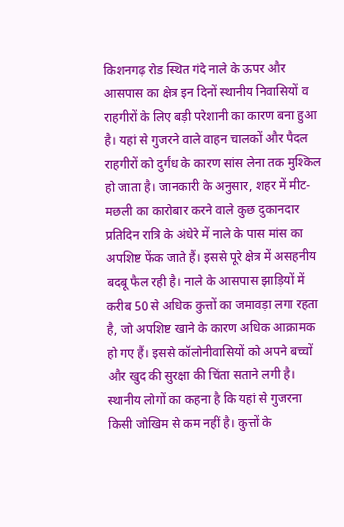किशनगढ़ रोड स्थित गंदे नाले के ऊपर और आसपास का क्षेत्र इन दिनों स्थानीय निवासियों व राहगीरों के लिए बड़ी परेशानी का कारण बना हुआ है। यहां से गुजरने वाले वाहन चालकों और पैदल राहगीरों को दुर्गंध के कारण सांस लेना तक मुश्किल हो जाता है। जानकारी के अनुसार, शहर में मीट-मछली का कारोबार करने वाले कुछ दुकानदार प्रतिदिन रात्रि के अंधेरे में नाले के पास मांस का अपशिष्ट फेंक जाते हैं। इससे पूरे क्षेत्र में असहनीय बदबू फैल रही है। नाले के आसपास झाड़ियों में करीब 50 से अधिक कुत्तों का जमावड़ा लगा रहता है, जो अपशिष्ट खाने के कारण अधिक आक्रामक हो गए हैं। इससे कॉलोनीवासियों को अपने बच्चों और खुद की सुरक्षा की चिंता सताने लगी है।
स्थानीय लोगों का कहना है कि यहां से गुजरना किसी जोखिम से कम नहीं है। कुत्तों के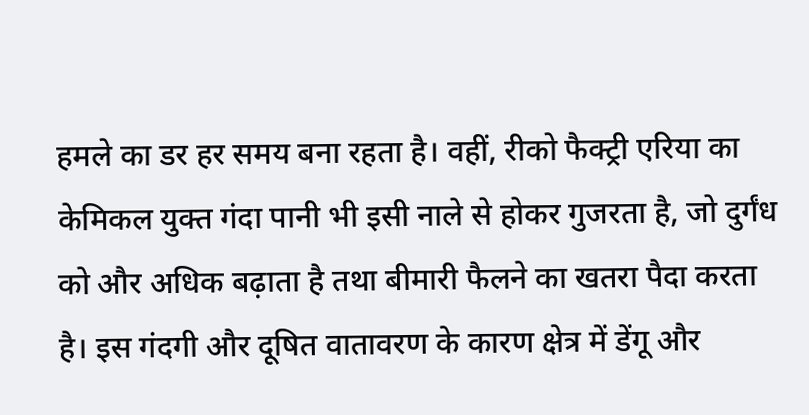हमले का डर हर समय बना रहता है। वहीं, रीको फैक्ट्री एरिया का केमिकल युक्त गंदा पानी भी इसी नाले से होकर गुजरता है, जो दुर्गंध को और अधिक बढ़ाता है तथा बीमारी फैलने का खतरा पैदा करता है। इस गंदगी और दूषित वातावरण के कारण क्षेत्र में डेंगू और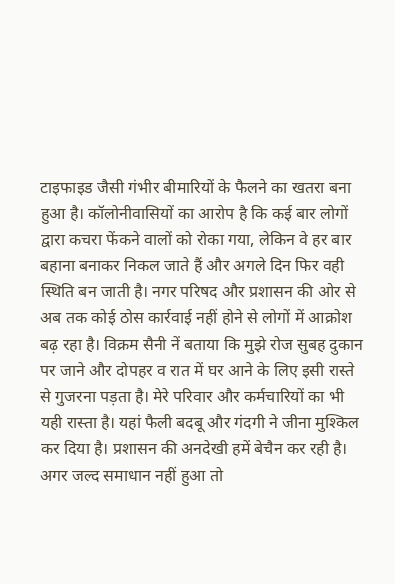टाइफाइड जैसी गंभीर बीमारियों के फैलने का खतरा बना हुआ है। कॉलोनीवासियों का आरोप है कि कई बार लोगों द्वारा कचरा फेंकने वालों को रोका गया, लेकिन वे हर बार बहाना बनाकर निकल जाते हैं और अगले दिन फिर वही स्थिति बन जाती है। नगर परिषद और प्रशासन की ओर से अब तक कोई ठोस कार्रवाई नहीं होने से लोगों में आक्रोश बढ़ रहा है। विक्रम सैनी नें बताया कि मुझे रोज सुबह दुकान पर जाने और दोपहर व रात में घर आने के लिए इसी रास्ते से गुजरना पड़ता है। मेरे परिवार और कर्मचारियों का भी यही रास्ता है। यहां फैली बदबू और गंदगी ने जीना मुश्किल कर दिया है। प्रशासन की अनदेखी हमें बेचैन कर रही है। अगर जल्द समाधान नहीं हुआ तो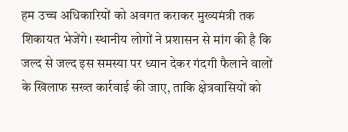हम उच्च अधिकारियों को अवगत कराकर मुख्यमंत्री तक शिकायत भेजेंगे। स्थानीय लोगों ने प्रशासन से मांग की है कि जल्द से जल्द इस समस्या पर ध्यान देकर गंदगी फैलाने वालों के खिलाफ सख्त कार्रवाई की जाए, ताकि क्षेत्रवासियों को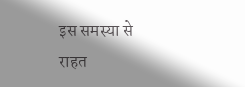इस समस्या से राहत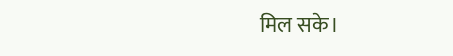मिल सके।